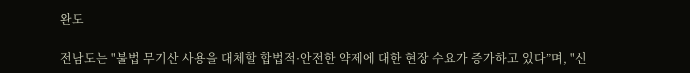완도

전남도는 "불법 무기산 사용을 대체할 합법적·안전한 약제에 대한 현장 수요가 증가하고 있다”며, "신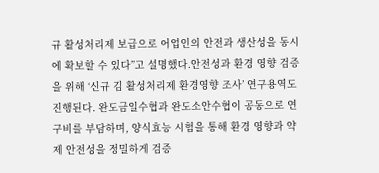규 활성처리제 보급으로 어업인의 안전과 생산성을 동시에 확보할 수 있다”고 설명했다.안전성과 환경 영향 검증을 위해 ‘신규 김 활성처리제 환경영향 조사’ 연구용역도 진행된다. 완도금일수협과 완도소안수협이 공동으로 연구비를 부담하며, 양식효능 시험을 통해 환경 영향과 약제 안전성을 정밀하게 검증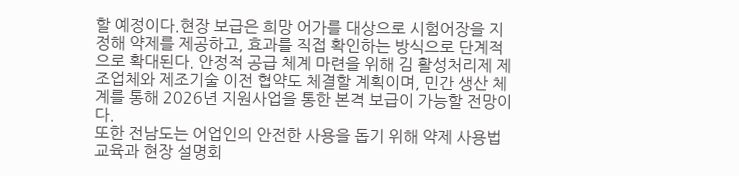할 예정이다.현장 보급은 희망 어가를 대상으로 시험어장을 지정해 약제를 제공하고, 효과를 직접 확인하는 방식으로 단계적으로 확대된다. 안정적 공급 체계 마련을 위해 김 활성처리제 제조업체와 제조기술 이전 협약도 체결할 계획이며, 민간 생산 체계를 통해 2026년 지원사업을 통한 본격 보급이 가능할 전망이다.
또한 전남도는 어업인의 안전한 사용을 돕기 위해 약제 사용법 교육과 현장 설명회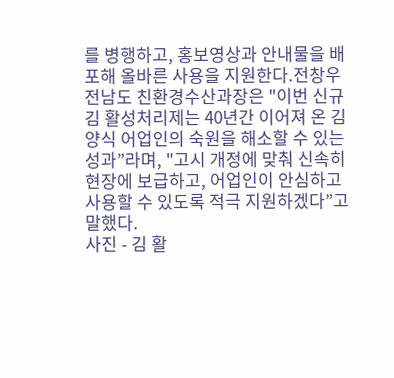를 병행하고, 홍보영상과 안내물을 배포해 올바른 사용을 지원한다.전창우 전남도 친환경수산과장은 "이번 신규 김 활성처리제는 40년간 이어져 온 김 양식 어업인의 숙원을 해소할 수 있는 성과”라며, "고시 개정에 맞춰 신속히 현장에 보급하고, 어업인이 안심하고 사용할 수 있도록 적극 지원하겠다”고 말했다.
사진 - 김 활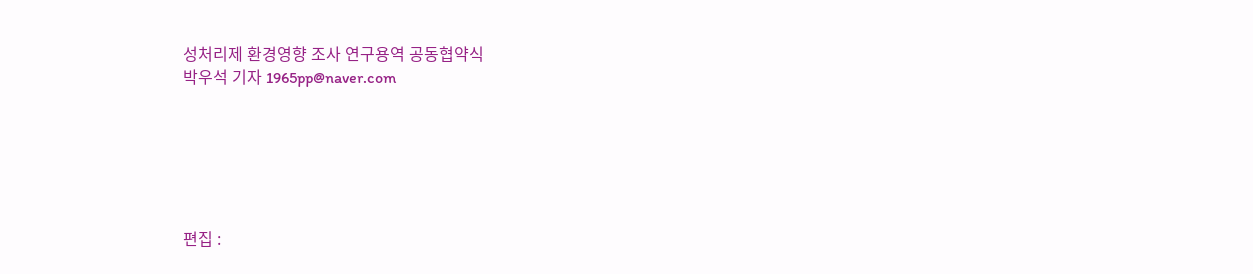성처리제 환경영향 조사 연구용역 공동협약식
박우석 기자 1965pp@naver.com






편집 :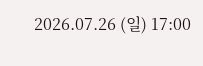2026.07.26 (일) 17:00